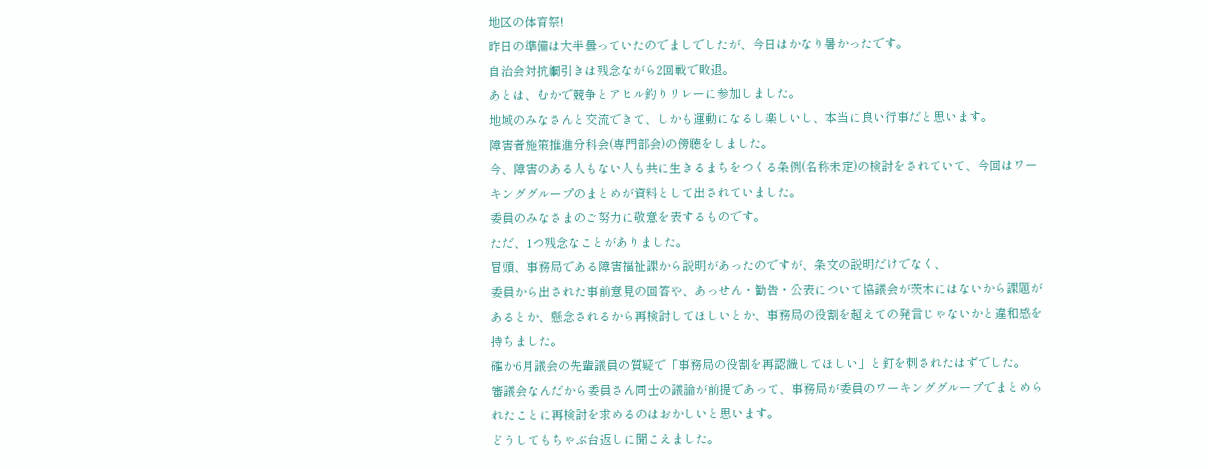地区の体育祭!
昨日の準備は大半曇っていたのでましでしたが、今日はかなり暑かったです。
自治会対抗綱引きは残念ながら2回戦で敗退。
あとは、むかで競争とアヒル釣りリレーに参加しました。
地域のみなさんと交流できて、しかも運動になるし楽しいし、本当に良い行事だと思います。
障害者施策推進分科会(専門部会)の傍聴をしました。
今、障害のある人もない人も共に生きるまちをつくる条例(名称未定)の検討をされていて、今回はワーキンググループのまとめが資料として出されていました。
委員のみなさまのご努力に敬意を表するものです。
ただ、1つ残念なことがありました。
冒頭、事務局である障害福祉課から説明があったのですが、条文の説明だけでなく、
委員から出された事前意見の回答や、あっせん・勧告・公表について協議会が茨木にはないから課題があるとか、懸念されるから再検討してほしいとか、事務局の役割を超えての発言じゃないかと違和感を持ちました。
確か6月議会の先輩議員の質疑で「事務局の役割を再認識してほしい」と釘を刺されたはずでした。
審議会なんだから委員さん同士の議論が前提であって、事務局が委員のワーキンググループでまとめられたことに再検討を求めるのはおかしいと思います。
どうしてもちゃぶ台返しに聞こえました。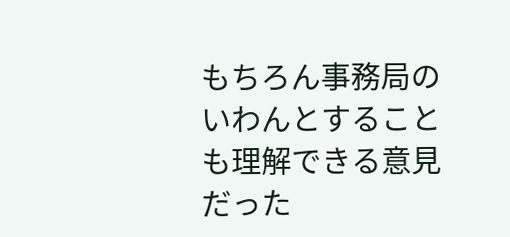もちろん事務局のいわんとすることも理解できる意見だった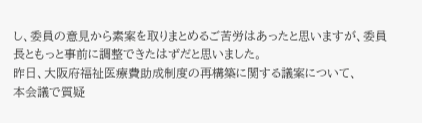し、委員の意見から素案を取りまとめるご苦労はあったと思いますが、委員長ともっと事前に調整できたはずだと思いました。
昨日、大阪府福祉医療費助成制度の再構築に関する議案について、
本会議で質疑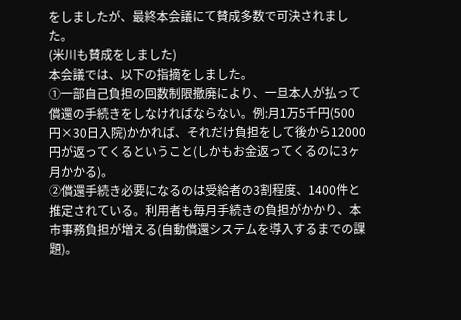をしましたが、最終本会議にて賛成多数で可決されました。
(米川も賛成をしました)
本会議では、以下の指摘をしました。
①一部自己負担の回数制限撤廃により、一旦本人が払って償還の手続きをしなければならない。例:月1万5千円(500円×30日入院)かかれば、それだけ負担をして後から12000円が返ってくるということ(しかもお金返ってくるのに3ヶ月かかる)。
②償還手続き必要になるのは受給者の3割程度、1400件と推定されている。利用者も毎月手続きの負担がかかり、本市事務負担が増える(自動償還システムを導入するまでの課題)。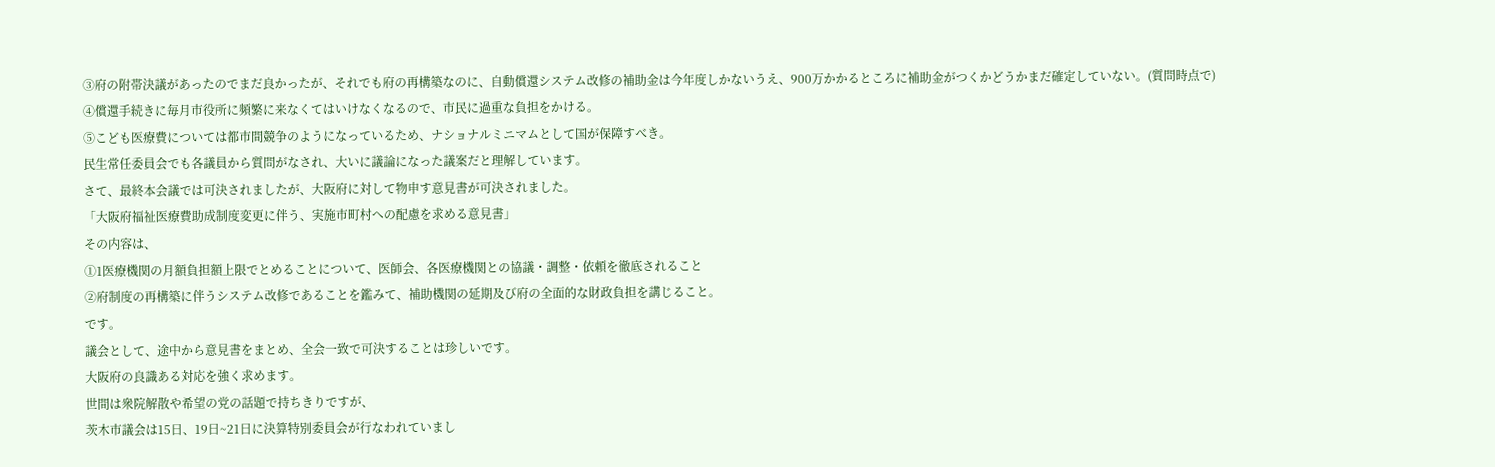③府の附帯決議があったのでまだ良かったが、それでも府の再構築なのに、自動償還システム改修の補助金は今年度しかないうえ、900万かかるところに補助金がつくかどうかまだ確定していない。(質問時点で)
④償還手続きに毎月市役所に頻繁に来なくてはいけなくなるので、市民に過重な負担をかける。
⑤こども医療費については都市間競争のようになっているため、ナショナルミニマムとして国が保障すべき。
民生常任委員会でも各議員から質問がなされ、大いに議論になった議案だと理解しています。
さて、最終本会議では可決されましたが、大阪府に対して物申す意見書が可決されました。
「大阪府福祉医療費助成制度変更に伴う、実施市町村への配慮を求める意見書」
その内容は、
①1医療機関の月額負担額上限でとめることについて、医師会、各医療機関との協議・調整・依頼を徹底されること
②府制度の再構築に伴うシステム改修であることを鑑みて、補助機関の延期及び府の全面的な財政負担を講じること。
です。
議会として、途中から意見書をまとめ、全会一致で可決することは珍しいです。
大阪府の良識ある対応を強く求めます。
世間は衆院解散や希望の党の話題で持ちきりですが、
茨木市議会は15日、19日~21日に決算特別委員会が行なわれていまし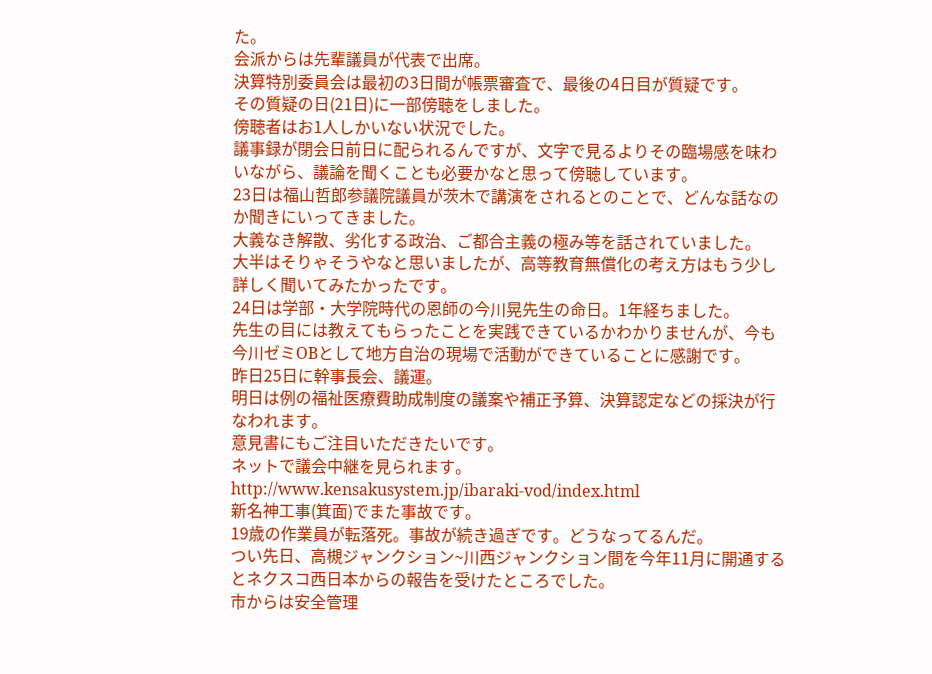た。
会派からは先輩議員が代表で出席。
決算特別委員会は最初の3日間が帳票審査で、最後の4日目が質疑です。
その質疑の日(21日)に一部傍聴をしました。
傍聴者はお1人しかいない状況でした。
議事録が閉会日前日に配られるんですが、文字で見るよりその臨場感を味わいながら、議論を聞くことも必要かなと思って傍聴しています。
23日は福山哲郎参議院議員が茨木で講演をされるとのことで、どんな話なのか聞きにいってきました。
大義なき解散、劣化する政治、ご都合主義の極み等を話されていました。
大半はそりゃそうやなと思いましたが、高等教育無償化の考え方はもう少し詳しく聞いてみたかったです。
24日は学部・大学院時代の恩師の今川晃先生の命日。1年経ちました。
先生の目には教えてもらったことを実践できているかわかりませんが、今も今川ゼミOBとして地方自治の現場で活動ができていることに感謝です。
昨日25日に幹事長会、議運。
明日は例の福祉医療費助成制度の議案や補正予算、決算認定などの採決が行なわれます。
意見書にもご注目いただきたいです。
ネットで議会中継を見られます。
http://www.kensakusystem.jp/ibaraki-vod/index.html
新名神工事(箕面)でまた事故です。
19歳の作業員が転落死。事故が続き過ぎです。どうなってるんだ。
つい先日、高槻ジャンクション~川西ジャンクション間を今年11月に開通するとネクスコ西日本からの報告を受けたところでした。
市からは安全管理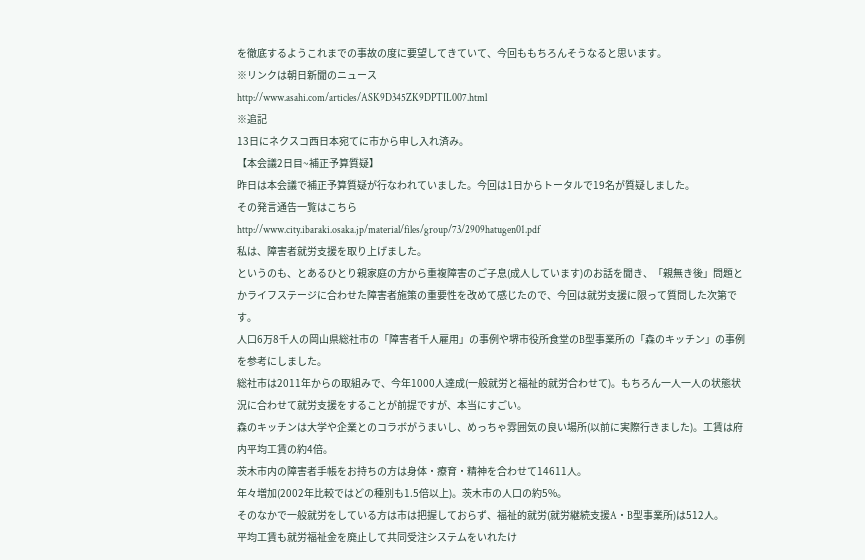を徹底するようこれまでの事故の度に要望してきていて、今回ももちろんそうなると思います。
※リンクは朝日新聞のニュース
http://www.asahi.com/articles/ASK9D345ZK9DPTIL007.html
※追記
13日にネクスコ西日本宛てに市から申し入れ済み。
【本会議2日目~補正予算質疑】
昨日は本会議で補正予算質疑が行なわれていました。今回は1日からトータルで19名が質疑しました。
その発言通告一覧はこちら
http://www.city.ibaraki.osaka.jp/material/files/group/73/2909hatugen01.pdf
私は、障害者就労支援を取り上げました。
というのも、とあるひとり親家庭の方から重複障害のご子息(成人しています)のお話を聞き、「親無き後」問題とかライフステージに合わせた障害者施策の重要性を改めて感じたので、今回は就労支援に限って質問した次第です。
人口6万8千人の岡山県総社市の「障害者千人雇用」の事例や堺市役所食堂のB型事業所の「森のキッチン」の事例を参考にしました。
総社市は2011年からの取組みで、今年1000人達成(一般就労と福祉的就労合わせて)。もちろん一人一人の状態状況に合わせて就労支援をすることが前提ですが、本当にすごい。
森のキッチンは大学や企業とのコラボがうまいし、めっちゃ雰囲気の良い場所(以前に実際行きました)。工賃は府内平均工賃の約4倍。
茨木市内の障害者手帳をお持ちの方は身体・療育・精神を合わせて14611人。
年々増加(2002年比較ではどの種別も1.5倍以上)。茨木市の人口の約5%。
そのなかで一般就労をしている方は市は把握しておらず、福祉的就労(就労継続支援A・B型事業所)は512人。
平均工賃も就労福祉金を廃止して共同受注システムをいれたけ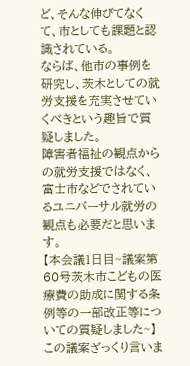ど、そんな伸びてなくて、市としても課題と認識されている。
ならば、他市の事例を研究し、茨木としての就労支援を充実させていくべきという趣旨で質疑しました。
障害者福祉の観点からの就労支援ではなく、富士市などでされているユニバーサル就労の観点も必要だと思います。
【本会議1日目~議案第60号茨木市こどもの医療費の助成に関する条例等の一部改正等についての質疑しました~】
この議案ざっくり言いま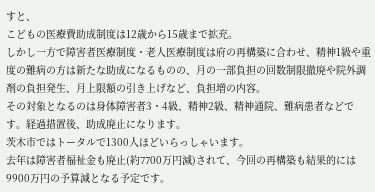すと、
こどもの医療費助成制度は12歳から15歳まで拡充。
しかし一方で障害者医療制度・老人医療制度は府の再構築に合わせ、精神1級や重度の難病の方は新たな助成になるものの、月の一部負担の回数制限撤廃や院外調剤の負担発生、月上限額の引き上げなど、負担増の内容。
その対象となるのは身体障害者3・4級、精神2級、精神通院、難病患者などです。経過措置後、助成廃止になります。
茨木市ではトータルで1300人ほどいらっしゃいます。
去年は障害者福祉金も廃止(約7700万円減)されて、今回の再構築も結果的には9900万円の予算減となる予定です。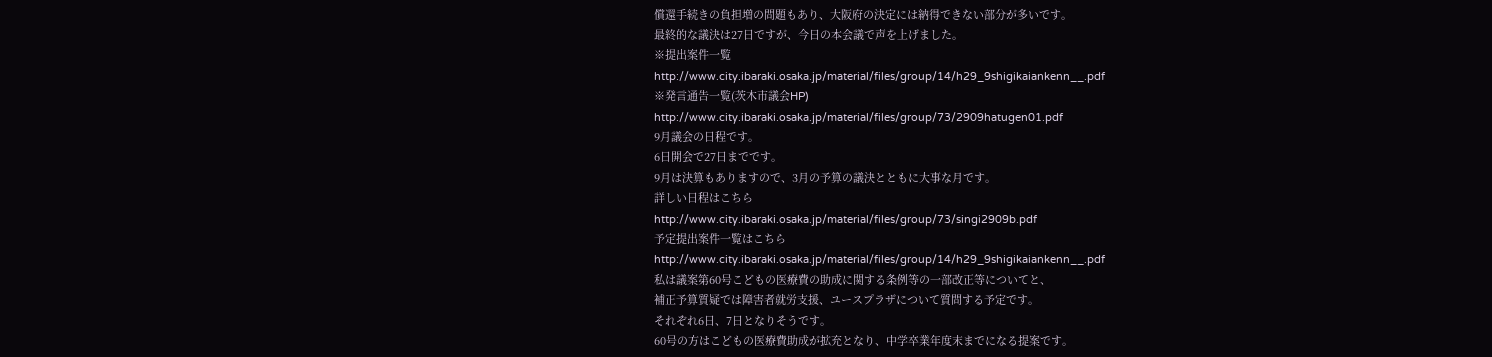償還手続きの負担増の問題もあり、大阪府の決定には納得できない部分が多いです。
最終的な議決は27日ですが、今日の本会議で声を上げました。
※提出案件一覧
http://www.city.ibaraki.osaka.jp/material/files/group/14/h29_9shigikaiankenn__.pdf
※発言通告一覧(茨木市議会HP)
http://www.city.ibaraki.osaka.jp/material/files/group/73/2909hatugen01.pdf
9月議会の日程です。
6日開会で27日までです。
9月は決算もありますので、3月の予算の議決とともに大事な月です。
詳しい日程はこちら
http://www.city.ibaraki.osaka.jp/material/files/group/73/singi2909b.pdf
予定提出案件一覧はこちら
http://www.city.ibaraki.osaka.jp/material/files/group/14/h29_9shigikaiankenn__.pdf
私は議案第60号こどもの医療費の助成に関する条例等の一部改正等についてと、
補正予算質疑では障害者就労支援、ユースプラザについて質問する予定です。
それぞれ6日、7日となりそうです。
60号の方はこどもの医療費助成が拡充となり、中学卒業年度末までになる提案です。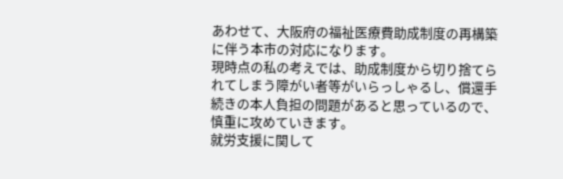あわせて、大阪府の福祉医療費助成制度の再構築に伴う本市の対応になります。
現時点の私の考えでは、助成制度から切り捨てられてしまう障がい者等がいらっしゃるし、償還手続きの本人負担の問題があると思っているので、慎重に攻めていきます。
就労支援に関して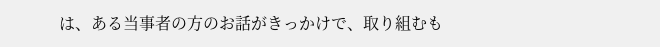は、ある当事者の方のお話がきっかけで、取り組むも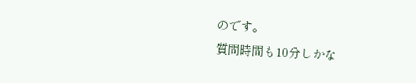のです。
質問時間も10分しかな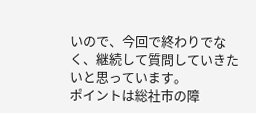いので、今回で終わりでなく、継続して質問していきたいと思っています。
ポイントは総社市の障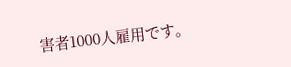害者1000人雇用です。